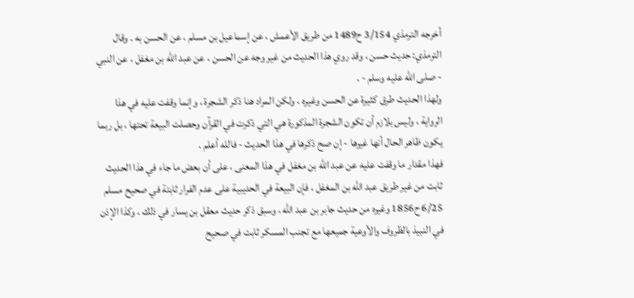أخرجه الترمذي 3/154 ح1489 من طريق الأعمش ، عن إسماعيل بن مسلم ، عن الحسن به . وقال الترمذي: حديث حسن ، وقد روي هذا الحديث من غير وجه عن الحسن ، عن عبد الله بن مغفل ، عن النبي - صلى الله عليه وسلم - .
ولهذا الحديث طرق كثيرة عن الحسن وغيره ، ولكن المراد هنا ذكر الشجرة ، وإنما وقفت عليه في هذا الرواية ، وليس بلازم أن تكون الشجرة المذكورة هي التي ذكرت في القرآن وحصلت البيعة تحتها ، بل ربما يكون ظاهر الحال أنها غيرها - إن صح ذكرها في هذا الحديث - فالله أعلم .
فهذا مقدار ما وقفت عليه عن عبد الله بن مغفل في هذا المعنى ، على أن بعض ما جاء في هذا الحديث ثابت من غير طريق عبد الله بن المغفل ، فإن البيعة في الحديبية على عدم الفرار ثابتة في صحيح مسلم 6/25 ح1856 وغيره من حديث جابر بن عبد الله ، وسبق ذكر حديث معقل بن يسار في ذلك ، وكذا الإذن في النبيذ بالظروف والأوعية جميعها مع تجنب المسكر ثابت في صحيح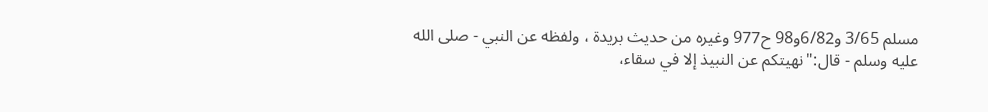مسلم 3/65 و6/82و98 ح977 وغيره من حديث بريدة ، ولفظه عن النبي - صلى الله عليه وسلم - قال:"نهيتكم عن النبيذ إلا في سقاء،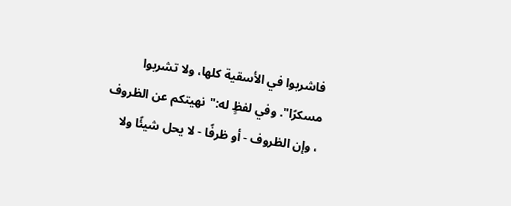فاشربوا في الأسقية كلها، ولا تشربوا مسكرًا". وفي لفظٍ له:"نهيتكم عن الظروف ، وإن الظروف - أو ظرفًا - لا يحل شيئًا ولا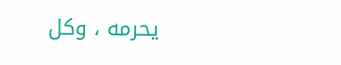يحرمه ، وكل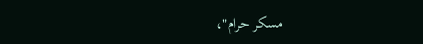مسكر حرام"،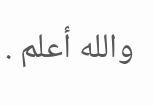والله أعلم .